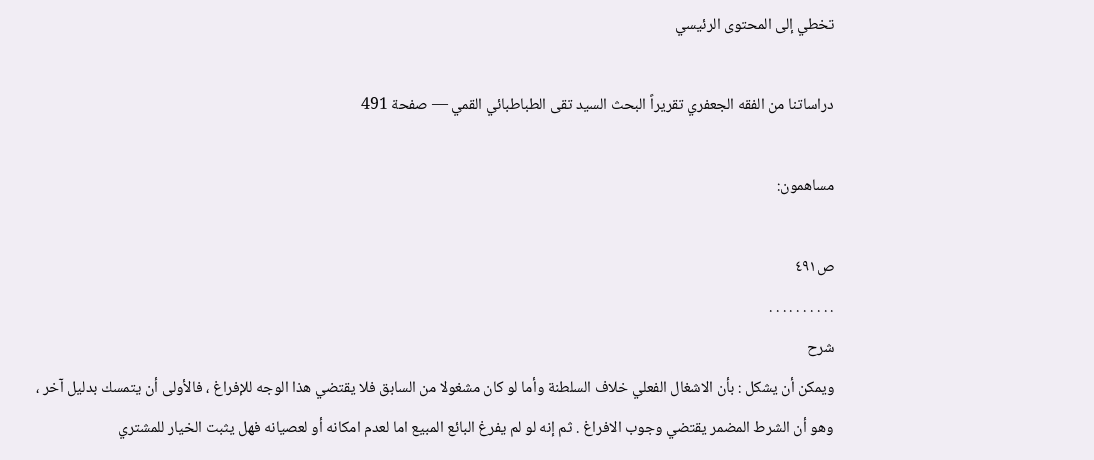تخطي إلى المحتوى الرئيسي

دراساتنا من الفقه الجعفري تقريراً البحث السيد تقى الطباطبائي القمي — صفحة 491

مساهمون:

ص٤٩١
. . . . . . . . . .
شرح
ويمكن أن يشكل : بأن الاشغال الفعلي خلاف السلطنة وأما لو كان مشغولا من السابق فلا يقتضي هذا الوجه للإفراغ ، فالأولى أن يتمسك بدليل آخر ، وهو أن الشرط المضمر يقتضي وجوب الافراغ . ثم إنه لو لم يفرغ البائع المبيع اما لعدم امكانه أو لعصيانه فهل يثبت الخيار للمشتري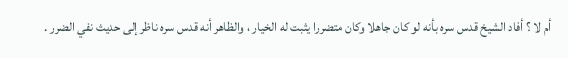أم لا ؟ أفاد الشيخ قدس سره بأنه لو كان جاهلا وكان متضررا يثبت له الخيار ، والظاهر أنه قدس سره ناظر إلى حديث نفي الضرر .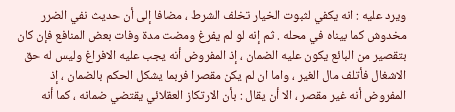ويرد عليه : انه يكفي لثبوت الخيار تخلف الشرط ، مضافا إلى أن حديث نفي الضرر مخدوش كما بيناه في محله . ثم إنه لو لم يفرغ ومضت مدة وفات بعض المنافع فإن كان بتقصير من البائع يكون عليه الضمان ، إذ المفروض أنه يجب عليه الافراغ وليس له حق الاشغال فأتلف مال الغير ، واما ان لم يكن مقصرا فربما يشكل الحكم بالضمان ، إذ المفروض أنه غير مقصر ، الا أن يقال : بأن الارتكاز العقلائي يقتضي ضمانه ، كما أنه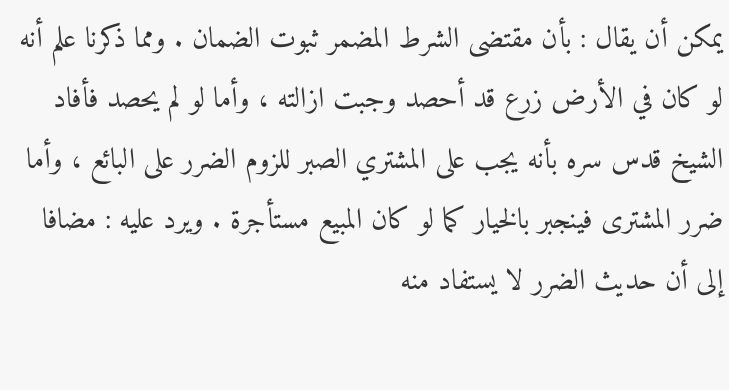يمكن أن يقال : بأن مقتضى الشرط المضمر ثبوت الضمان . ومما ذكرنا علم أنه لو كان في الأرض زرع قد أحصد وجبت ازالته ، وأما لو لم يحصد فأفاد الشيخ قدس سره بأنه يجب على المشتري الصبر للزوم الضرر على البائع ، وأما ضرر المشترى فينجبر بالخيار كما لو كان المبيع مستأجرة . ويرد عليه : مضافا إلى أن حديث الضرر لا يستفاد منه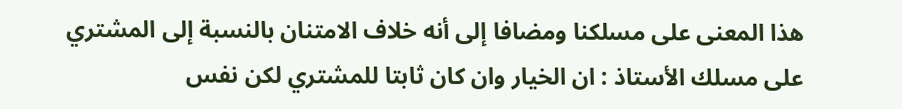هذا المعنى على مسلكنا ومضافا إلى أنه خلاف الامتنان بالنسبة إلى المشتري على مسلك الأستاذ : ان الخيار وان كان ثابتا للمشتري لكن نفس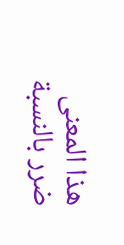هذا المعنى ضرر بالنسبة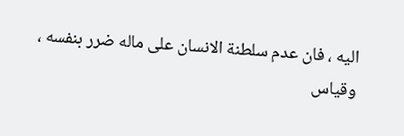اليه ، فان عدم سلطنة الانسان على ماله ضرر بنفسه ، وقياس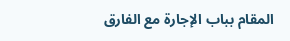المقام بباب الإجارة مع الفارق